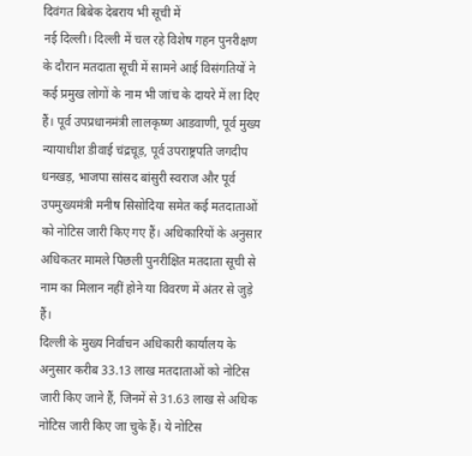दिवंगत बिबेक देबराय भी सूची में
नई दिल्ली। दिल्ली में चल रहे विशेष गहन पुनरीक्षण के दौरान मतदाता सूची में सामने आई विसंगतियों ने कई प्रमुख लोगों के नाम भी जांच के दायरे में ला दिए हैं। पूर्व उपप्रधानमंत्री लालकृष्ण आडवाणी, पूर्व मुख्य न्यायाधीश डीवाई चंद्रचूड़, पूर्व उपराष्ट्रपति जगदीप धनखड़, भाजपा सांसद बांसुरी स्वराज और पूर्व उपमुख्यमंत्री मनीष सिसोदिया समेत कई मतदाताओं को नोटिस जारी किए गए हैं। अधिकारियों के अनुसार अधिकतर मामले पिछली पुनरीक्षित मतदाता सूची से नाम का मिलान नहीं होने या विवरण में अंतर से जुड़े हैं।
दिल्ली के मुख्य निर्वाचन अधिकारी कार्यालय के अनुसार करीब 33.13 लाख मतदाताओं को नोटिस जारी किए जाने हैं, जिनमें से 31.63 लाख से अधिक नोटिस जारी किए जा चुके हैं। ये नोटिस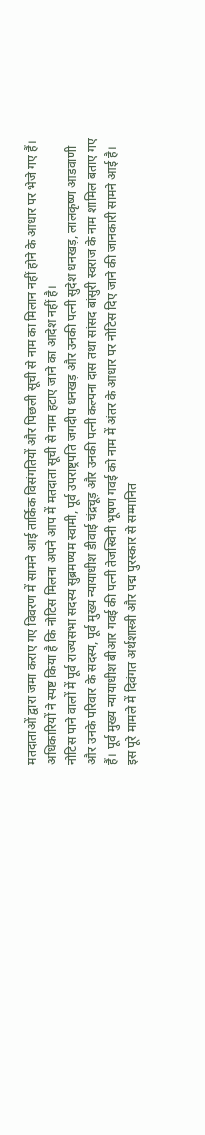मतदाताओं द्वारा जमा कराए गए विवरण में सामने आई तार्किक विसंगतियों और पिछली सूची से नाम का मिलान नहीं होने के आधार पर भेजे गए हैं। अधिकारियों ने स्पष्ट किया है कि नोटिस मिलना अपने आप में मतदाता सूची से नाम हटाए जाने का आदेश नहीं है।
नोटिस पाने वालों में पूर्व राज्यसभा सदस्य सुब्रमण्यम स्वामी, पूर्व उपराष्ट्रपति जगदीप धनखड़ और उनकी पत्नी सुदेश धनखड़, लालकृष्ण आडवाणी और उनके परिवार के सदस्य, पूर्व मुख्य न्यायाधीश डीवाई चंद्रचूड़ और उनकी पत्नी कल्पना दास तथा सांसद बांसुरी स्वराज के नाम शामिल बताए गए हैं। पूर्व मुख्य न्यायाधीश बीआर गवई की पत्नी तेजस्विनी भूषण गवई को नाम में अंतर के आधार पर नोटिस दिए जाने की जानकारी सामने आई है।
इस पूरे मामले में दिवंगत अर्थशास्त्री और पद्म पुरस्कार से सम्मानित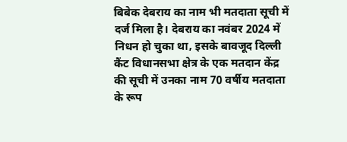बिबेक देबराय का नाम भी मतदाता सूची में दर्ज मिला है। देबराय का नवंबर 2024 में निधन हो चुका था, इसके बावजूद दिल्ली कैंट विधानसभा क्षेत्र के एक मतदान केंद्र की सूची में उनका नाम 70 वर्षीय मतदाता के रूप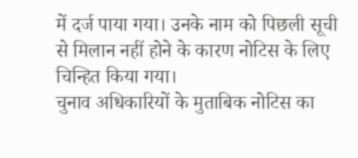में दर्ज पाया गया। उनके नाम को पिछली सूची से मिलान नहीं होने के कारण नोटिस के लिए चिन्हित किया गया।
चुनाव अधिकारियों के मुताबिक नोटिस का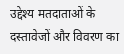उद्देश्य मतदाताओं के दस्तावेजों और विवरण का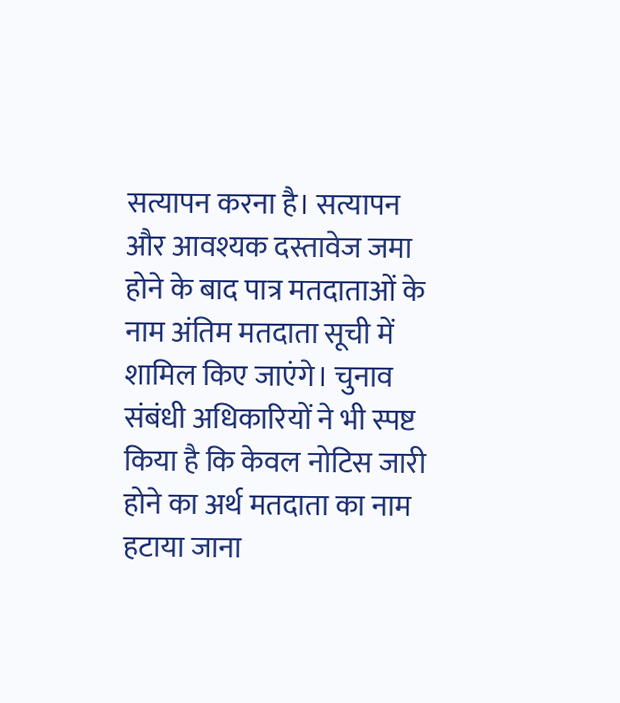सत्यापन करना है। सत्यापन और आवश्यक दस्तावेज जमा होने के बाद पात्र मतदाताओं के नाम अंतिम मतदाता सूची में शामिल किए जाएंगे। चुनाव संबंधी अधिकारियों ने भी स्पष्ट किया है कि केवल नोटिस जारी होने का अर्थ मतदाता का नाम हटाया जाना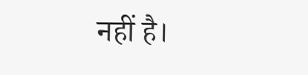नहीं है।